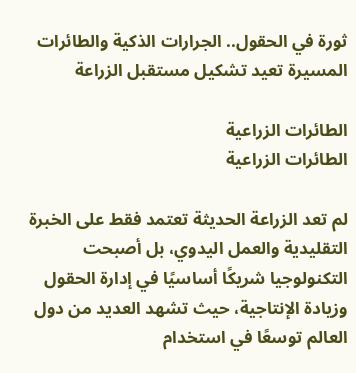ثورة في الحقول.. الجرارات الذكية والطائرات المسيرة تعيد تشكيل مستقبل الزراعة

الطائرات الزراعية
الطائرات الزراعية

لم تعد الزراعة الحديثة تعتمد فقط على الخبرة التقليدية والعمل اليدوي، بل أصبحت التكنولوجيا شريكًا أساسيًا في إدارة الحقول وزيادة الإنتاجية، حيث تشهد العديد من دول العالم توسعًا في استخدام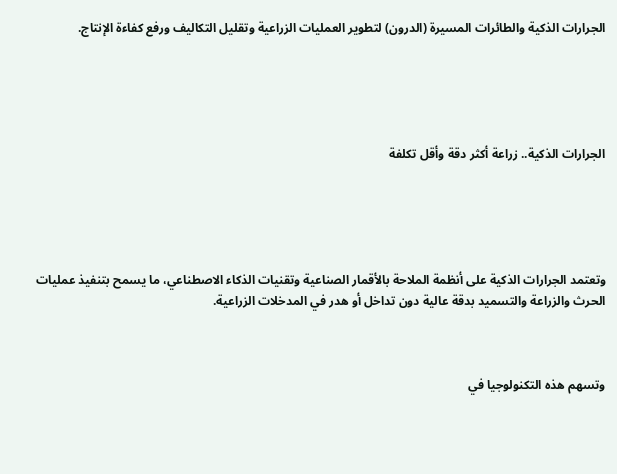الجرارات الذكية والطائرات المسيرة (الدرون) لتطوير العمليات الزراعية وتقليل التكاليف ورفع كفاءة الإنتاج.





الجرارات الذكية.. زراعة أكثر دقة وأقل تكلفة





وتعتمد الجرارات الذكية على أنظمة الملاحة بالأقمار الصناعية وتقنيات الذكاء الاصطناعي، ما يسمح بتنفيذ عمليات الحرث والزراعة والتسميد بدقة عالية دون تداخل أو هدر في المدخلات الزراعية.



وتسهم هذه التكنولوجيا في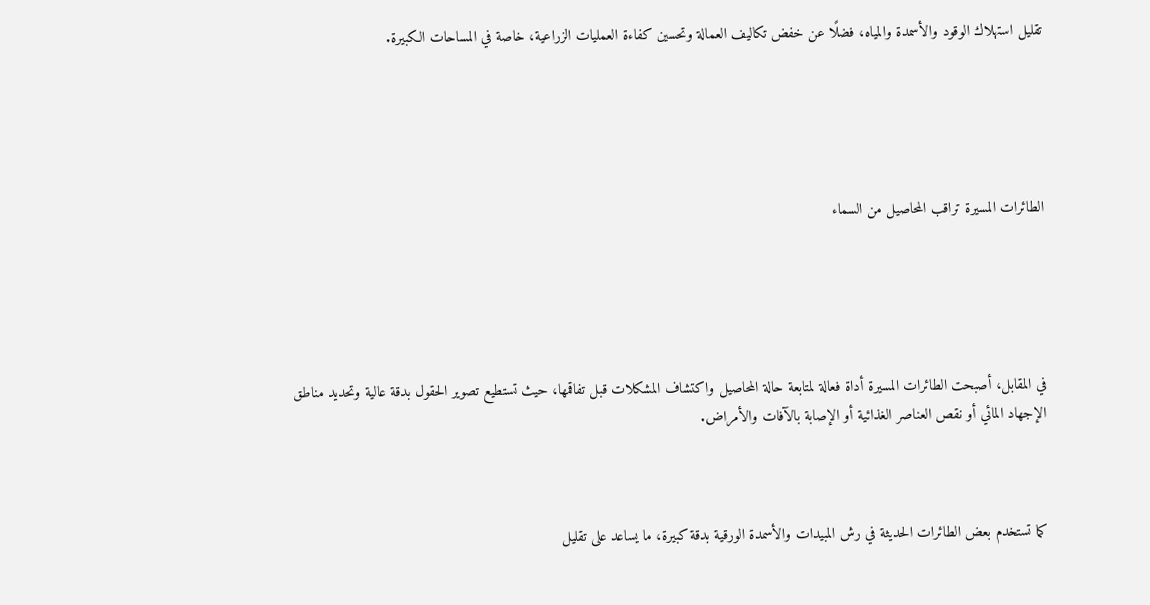تقليل استهلاك الوقود والأسمدة والمياه، فضلًا عن خفض تكاليف العمالة وتحسين كفاءة العمليات الزراعية، خاصة في المساحات الكبيرة.





الطائرات المسيرة تراقب المحاصيل من السماء





في المقابل، أصبحت الطائرات المسيرة أداة فعالة لمتابعة حالة المحاصيل واكتشاف المشكلات قبل تفاقمها، حيث تستطيع تصوير الحقول بدقة عالية وتحديد مناطق الإجهاد المائي أو نقص العناصر الغذائية أو الإصابة بالآفات والأمراض.



كما تستخدم بعض الطائرات الحديثة في رش المبيدات والأسمدة الورقية بدقة كبيرة، ما يساعد على تقليل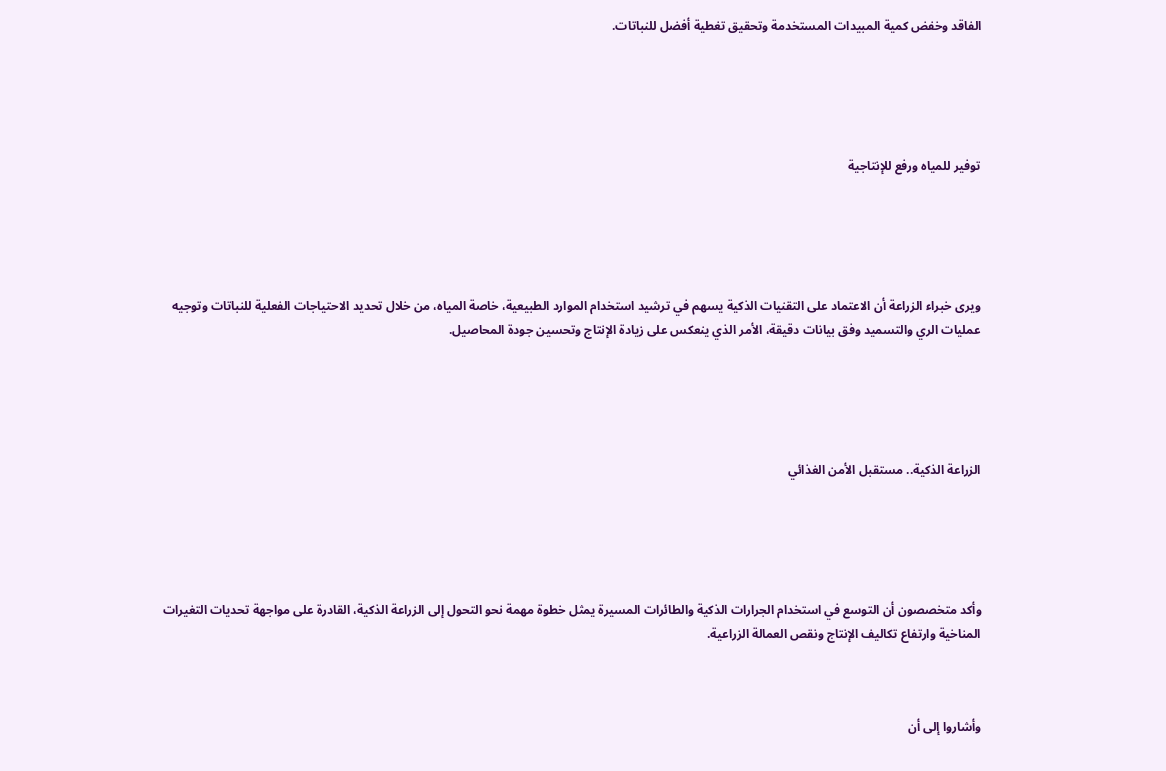الفاقد وخفض كمية المبيدات المستخدمة وتحقيق تغطية أفضل للنباتات.





توفير للمياه ورفع للإنتاجية





ويرى خبراء الزراعة أن الاعتماد على التقنيات الذكية يسهم في ترشيد استخدام الموارد الطبيعية، خاصة المياه، من خلال تحديد الاحتياجات الفعلية للنباتات وتوجيه عمليات الري والتسميد وفق بيانات دقيقة، الأمر الذي ينعكس على زيادة الإنتاج وتحسين جودة المحاصيل.





الزراعة الذكية.. مستقبل الأمن الغذائي





وأكد متخصصون أن التوسع في استخدام الجرارات الذكية والطائرات المسيرة يمثل خطوة مهمة نحو التحول إلى الزراعة الذكية، القادرة على مواجهة تحديات التغيرات المناخية وارتفاع تكاليف الإنتاج ونقص العمالة الزراعية.



وأشاروا إلى أن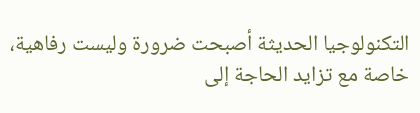التكنولوجيا الحديثة أصبحت ضرورة وليست رفاهية، خاصة مع تزايد الحاجة إلى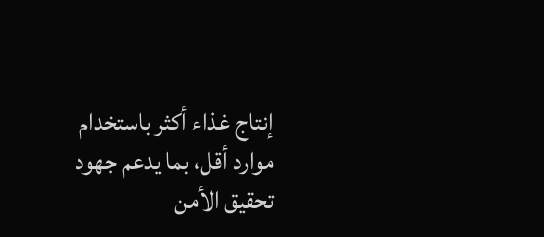إنتاج غذاء أكثر باستخدام موارد أقل، بما يدعم جهود تحقيق الأمن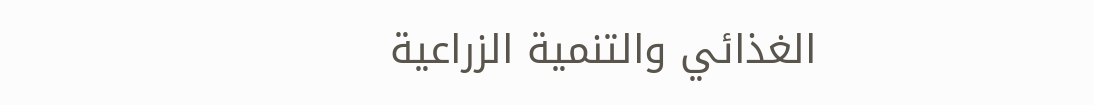الغذائي والتنمية الزراعية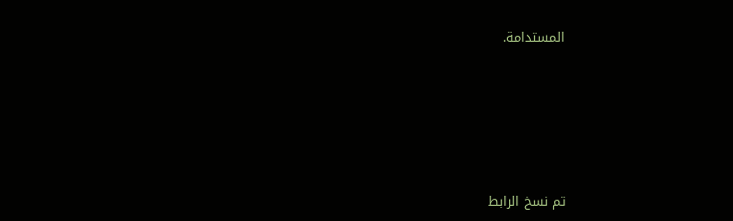المستدامة.





تم نسخ الرابط